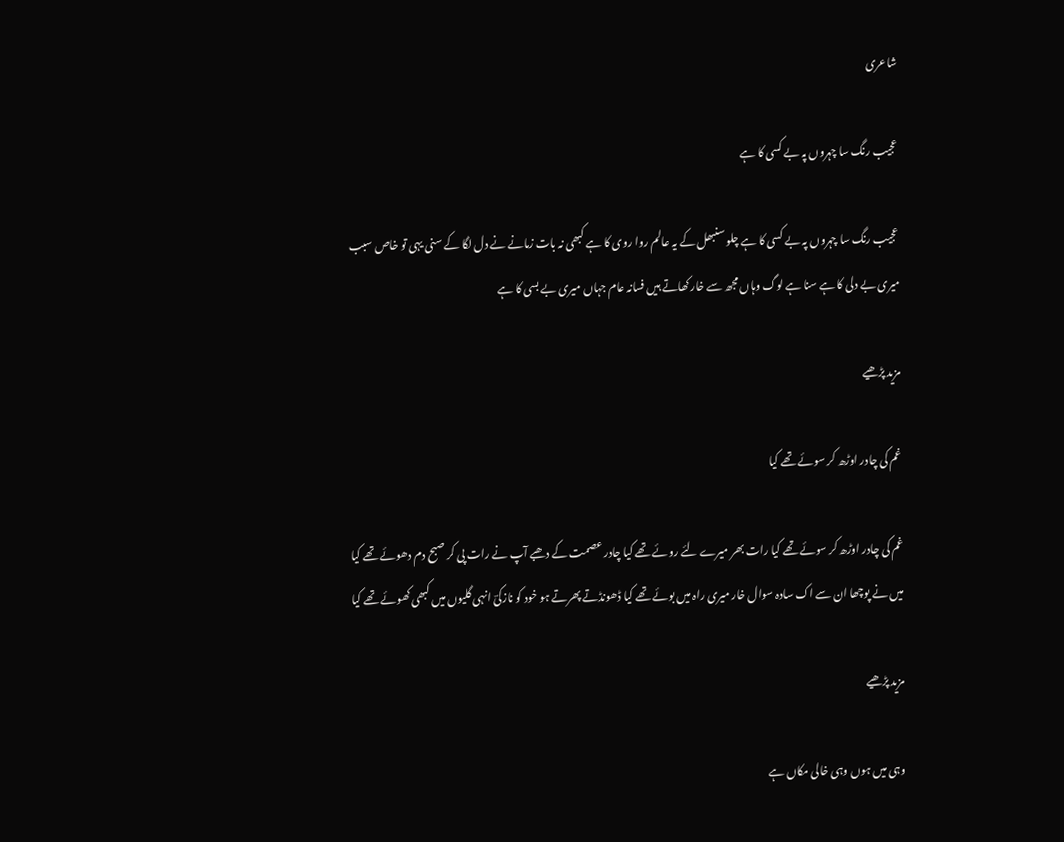شاعری

عجیب رنگ سا چہروں پہ بے کسی کا ہے

عجیب رنگ سا چہروں پہ بے کسی کا ہے چلو سنبھل کے یہ عالم روا روی کا ہے کبھی نہ بات زمانے نے دل لگا کے سنی یہی تو خاص سبب میری بے دلی کا ہے سنا ہے لوگ وہاں مجھ سے خار کھاتے ہیں فسانہ عام جہاں میری بے بسی کا ہے

مزید پڑھیے

غم کی چادر اوڑھ کر سوئے تھے کیا

غم کی چادر اوڑھ کر سوئے تھے کیا رات بھر میرے لئے روئے تھے کیا چادر عصمت کے دھبے آپ نے رات پی کر صبح دم دھوئے تھے کیا میں نے پوچھا ان سے اک سادہ سوال خار میری راہ میں بوئے تھے کیا ڈھونڈتے پھرتے ہو خود کو نازکیؔ انہی گلیوں میں کبھی کھوئے تھے کیا

مزید پڑھیے

وہی میں ہوں وہی خالی مکاں ہے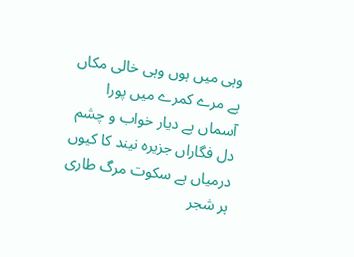وہی میں ہوں وہی خالی مکاں ہے مرے کمرے میں پورا آسماں ہے دیار خواب و چشم دل فگاراں جزیرہ نیند کا کیوں درمیاں ہے سکوت مرگ طاری ہر شجر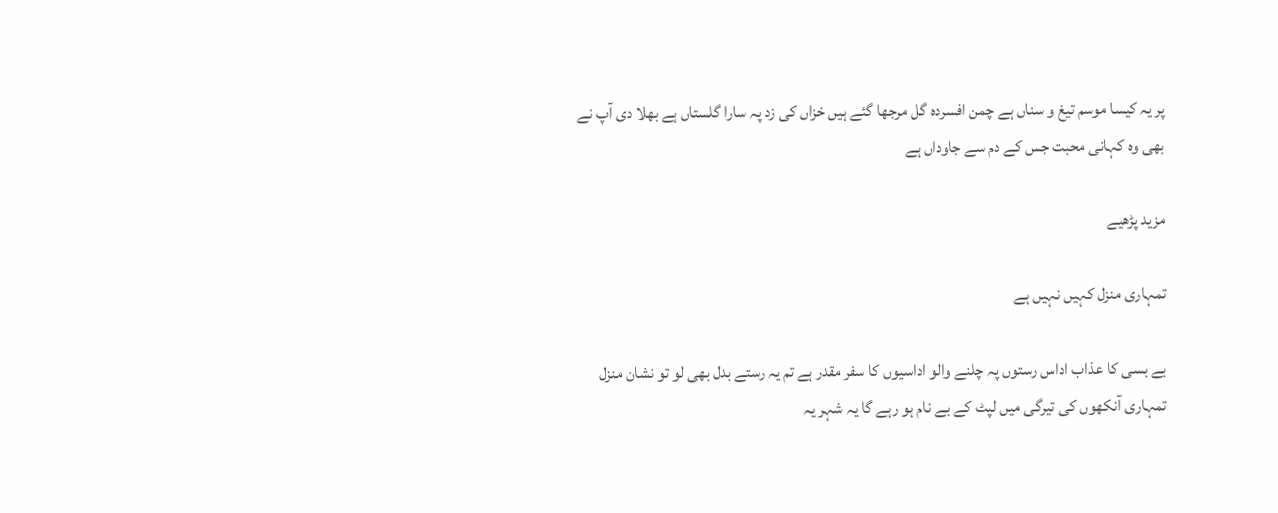پر یہ کیسا موسم تیغ و سناں ہے چمن افسردہ گل مرجھا گئے ہیں خزاں کی زد پہ سارا گلستاں ہے بھلا دی آپ نے بھی وہ کہانی محبت جس کے دم سے جاوداں ہے

مزید پڑھیے

تمہاری منزل کہیں نہیں ہے

بے بسی کا عذاب اداس رستوں پہ چلنے والو اداسیوں کا سفر مقدر ہے تم یہ رستے بدل بھی لو تو نشان منزل تمہاری آنکھوں کی تیرگی میں لپٹ کے بے نام ہو رہے گا یہ شہر یہ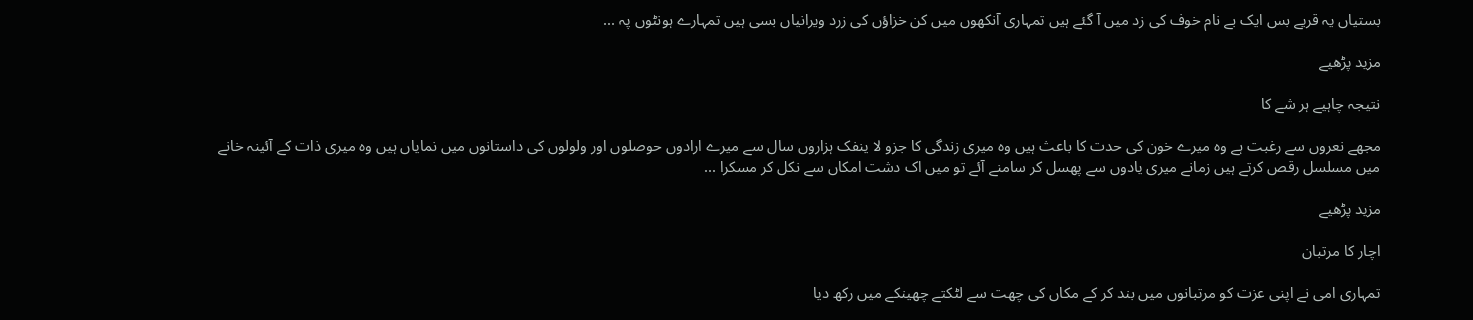بستیاں یہ قریے بس ایک بے نام خوف کی زد میں آ گئے ہیں تمہاری آنکھوں میں کن خزاؤں کی زرد ویرانیاں بسی ہیں تمہارے ہونٹوں پہ ...

مزید پڑھیے

نتیجہ چاہیے ہر شے کا

مجھے نعروں سے رغبت ہے وہ میرے خون کی حدت کا باعث ہیں وہ میری زندگی کا جزو‌ لا ینفک ہزاروں سال سے میرے ارادوں حوصلوں اور ولولوں کی داستانوں میں نمایاں ہیں وہ میری ذات کے آئینہ خانے میں مسلسل رقص کرتے ہیں زمانے میری یادوں سے پھسل کر سامنے آئے تو میں اک دشت امکاں سے نکل کر مسکرا ...

مزید پڑھیے

اچار کا مرتبان

تمہاری امی نے اپنی عزت کو مرتبانوں میں بند کر کے مکاں کی چھت سے لٹکتے چھینکے میں رکھ دیا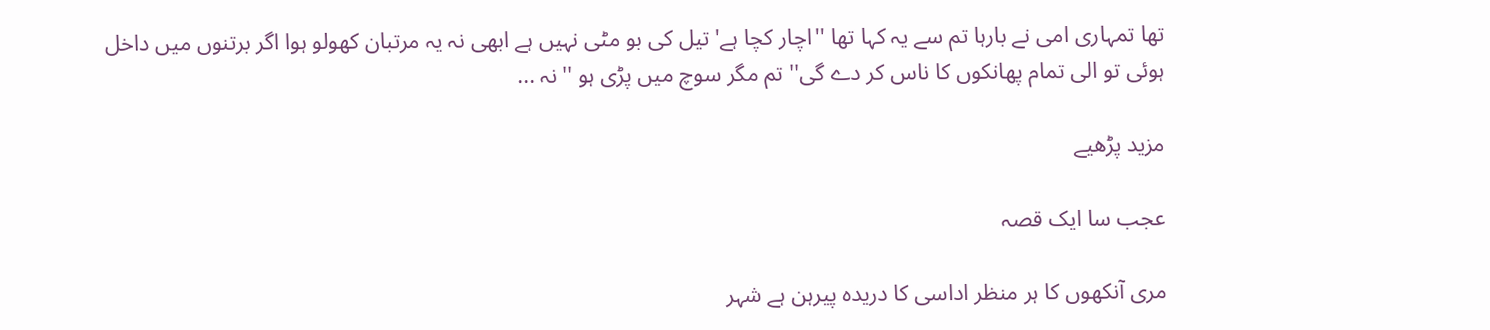تھا تمہاری امی نے بارہا تم سے یہ کہا تھا ''اچار کچا ہے' تیل کی بو مٹی نہیں ہے ابھی نہ یہ مرتبان کھولو ہوا اگر برتنوں میں داخل ہوئی تو الی تمام پھانکوں کا ناس کر دے گی'' تم مگر سوچ میں پڑی ہو ''نہ ...

مزید پڑھیے

عجب سا ایک قصہ

مری آنکھوں کا ہر منظر اداسی کا دریدہ پیرہن ہے شہر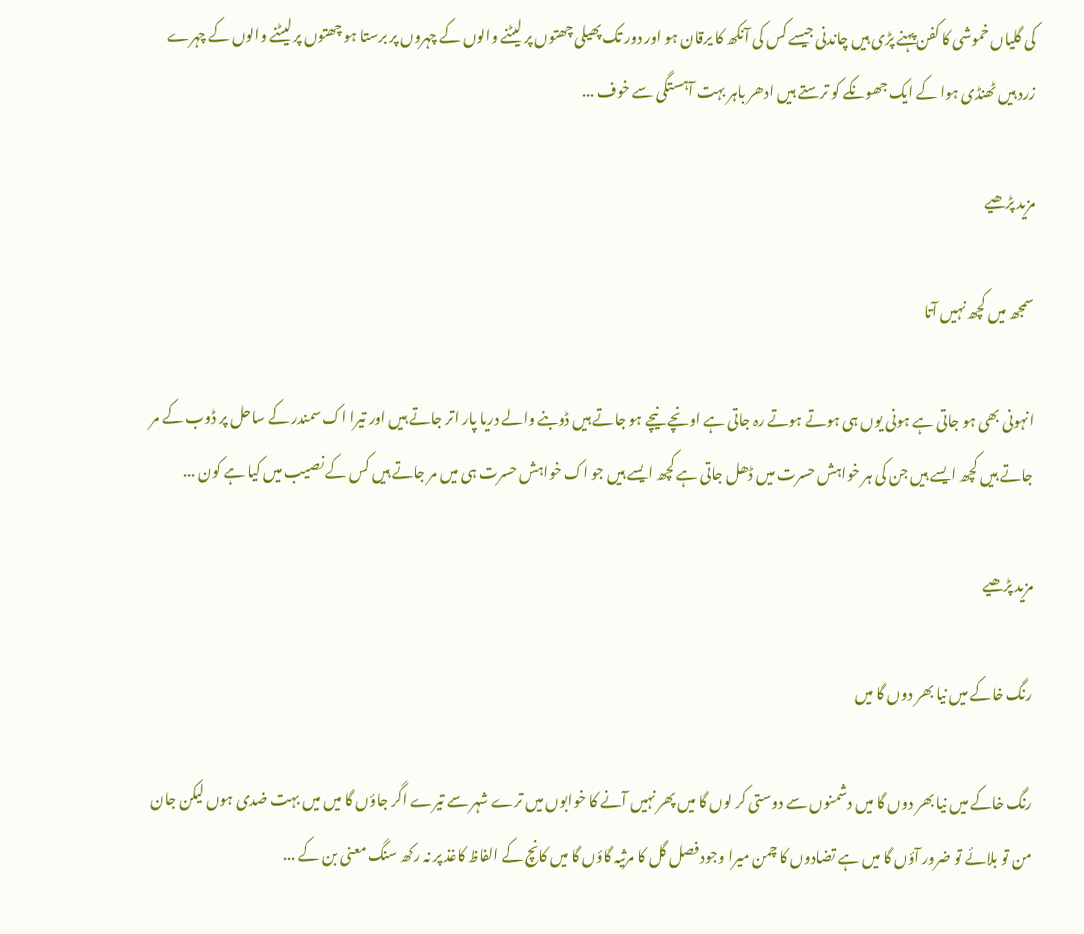کی گلیاں خموشی کا کفن پہنے پڑی ہیں چاندنی جیسے کس کی آنکھ کا یرقان ہو اور دور تک پھیلی چھتوں پر لیٹنے والوں کے چہروں پر برستا ہو چھتوں پر لیٹنے والوں کے چہرے زرد ہیں ٹھنڈی ہوا کے ایک جھونکے کو ترستے ہیں ادھر باہر بہت آہستگی سے خوف ...

مزید پڑھیے

سمجھ میں کچھ نہیں آتا

انہونی بھی ہو جاتی ہے ہونی یوں ہی ہوتے ہوتے رہ جاتی ہے اونچے نیچے ہو جاتے ہیں ڈوبنے والے دریا پار اتر جاتے ہیں اور تیرا اک سمندر کے ساحل پر ڈوب کے مر جاتے ہیں کچھ ایسے ہیں جن کی ہر خواہش حسرت میں ڈھل جاتی ہے کچھ ایسے ہیں جو اک خواہش حسرت ہی میں مر جاتے ہیں کس کے نصیب میں کیا ہے کون ...

مزید پڑھیے

رنگ خاکے میں نیا بھر دوں گا میں

رنگ خاکے میں نیا بھر دوں گا میں دشمنوں سے دوستی کر لوں گا میں پھر نہیں آنے کا خوابوں میں ترے شہر سے تیرے اگر جاؤں گا میں میں بہت ضدی ہوں لیکن جان من تو بلائے تو ضرور آؤں گا میں ہے تضادوں کا چمن میرا وجود فصل گل کا مرثیہ گاؤں گا میں کانچ کے الفاظ کاغذ پر نہ رکھ سنگ معنی بن کے ...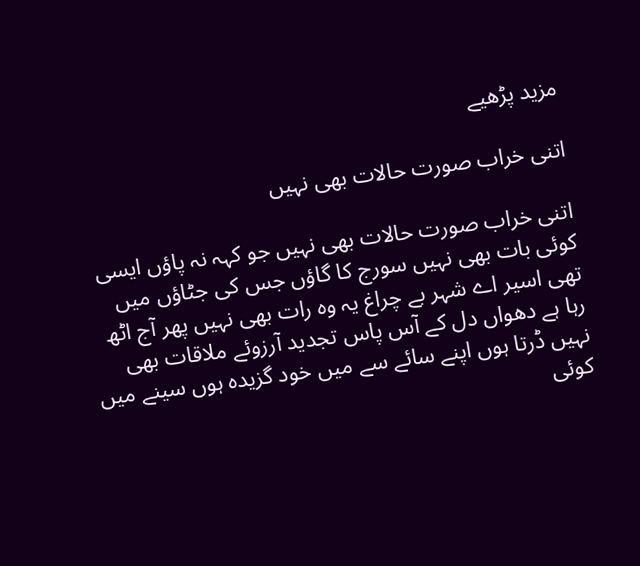مزید پڑھیے

اتنی خراب صورت حالات بھی نہیں

اتنی خراب صورت حالات بھی نہیں جو کہہ نہ پاؤں ایسی کوئی بات بھی نہیں سورج کا گاؤں جس کی جٹاؤں میں تھی اسیر اے شہر بے چراغ یہ وہ رات بھی نہیں پھر آج اٹھ رہا ہے دھواں دل کے آس پاس تجدید آرزوئے ملاقات بھی نہیں ڈرتا ہوں اپنے سائے سے میں خود گزیدہ ہوں سینے میں کوئی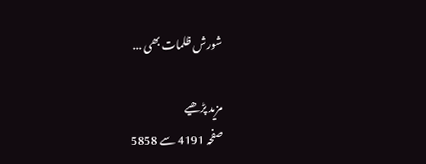شورش ظلمات بھی ...

مزید پڑھیے
صفحہ 4191 سے 5858